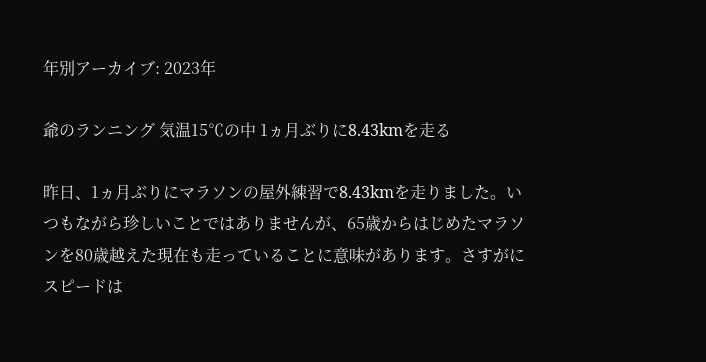年別アーカイブ: 2023年

爺のランニング 気温15℃の中 1ヵ月ぶりに8.43kmを走る

昨日、1ヵ月ぶりにマラソンの屋外練習で8.43kmを走りました。いつもながら珍しいことではありませんが、65歳からはじめたマラソンを80歳越えた現在も走っていることに意味があります。さすがにスピードは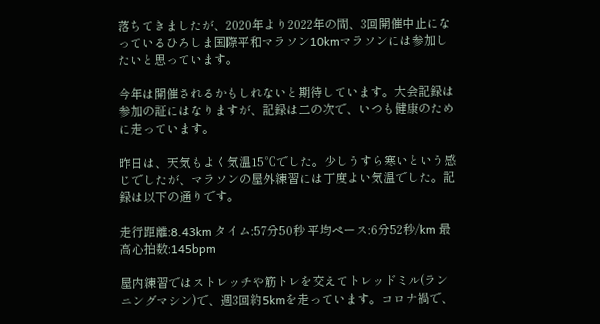落ちてきましたが、2020年より2022年の間、3回開催中止になっているひろしま国際平和マラソン10kmマラソンには参加したいと思っています。

今年は開催されるかもしれないと期待しています。大会記録は参加の証にはなりますが、記録は二の次で、いつも健康のために走っています。

昨日は、天気もよく気温15℃でした。少しうすら寒いという感じでしたが、マラソンの屋外練習には丁度よい気温でした。記録は以下の通りです。

走行距離:8.43km タイム:57分50秒 平均ペース:6分52秒/km 最高心拍数:145bpm

屋内練習ではストレッチや筋トレを交えてトレッドミル(ランニングマシン)で、週3回約5kmを走っています。コロナ禍で、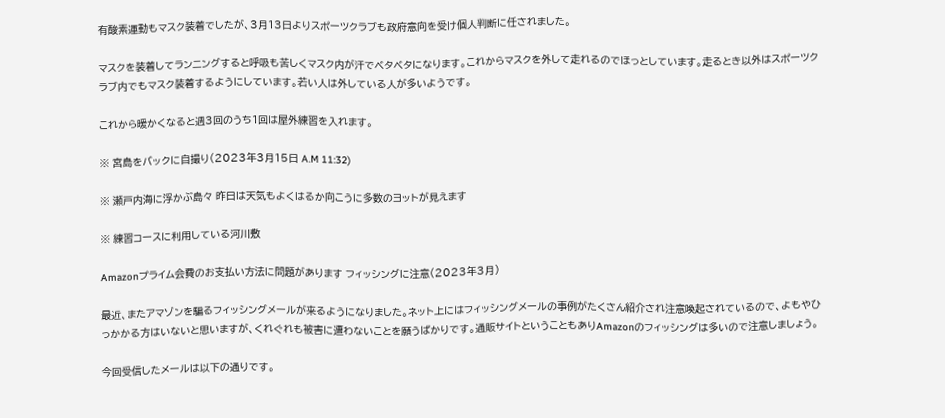有酸素運動もマスク装着でしたが、3月13日よりスポーツクラブも政府意向を受け個人判断に任されました。

マスクを装着してランニングすると呼吸も苦しくマスク内が汗でベタベタになります。これからマスクを外して走れるのでほっとしています。走るとき以外はスポーツクラブ内でもマスク装着するようにしています。若い人は外している人が多いようです。

これから暖かくなると週3回のうち1回は屋外練習を入れます。

※ 宮島をバックに自撮り(2023年3月15日 A.M 11:32)

※ 瀬戸内海に浮かぶ島々 昨日は天気もよくはるか向こうに多数のヨットが見えます

※ 練習コースに利用している河川敷

Amazonプライム会費のお支払い方法に問題があります フィッシングに注意(2023年3月)

最近、またアマゾンを騙るフィッシングメールが来るようになりました。ネット上にはフィッシングメールの事例がたくさん紹介され注意喚起されているので、よもやひっかかる方はいないと思いますが、くれぐれも被害に遭わないことを願うばかりです。通販サイトということもありAmazonのフィッシングは多いので注意しましょう。

今回受信したメールは以下の通りです。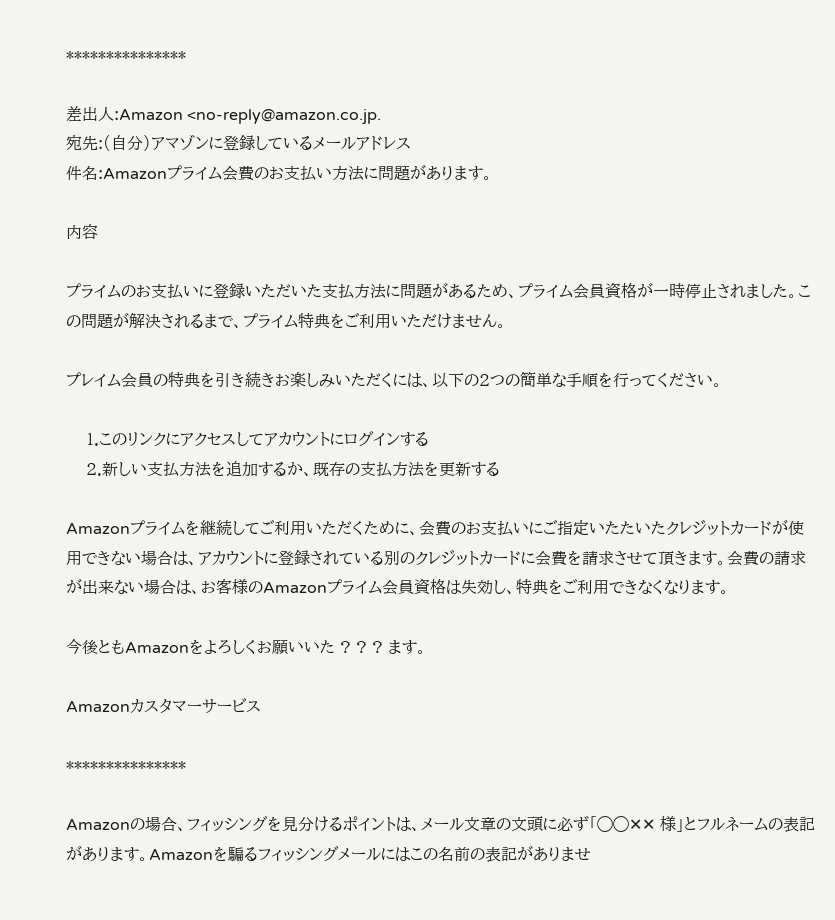***************

差出人:Amazon <no-reply@amazon.co.jp.
宛先:(自分)アマゾンに登録しているメールアドレス
件名:Amazonプライム会費のお支払い方法に問題があります。

内容

プライムのお支払いに登録いただいた支払方法に問題があるため、プライム会員資格が一時停止されました。この問題が解決されるまで、プライム特典をご利用いただけません。

プレイム会員の特典を引き続きお楽しみいただくには、以下の2つの簡単な手順を行ってください。

    1.このリンクにアクセスしてアカウントにログインする
    2.新しい支払方法を追加するか、既存の支払方法を更新する

Amazonプライムを継続してご利用いただくために、会費のお支払いにご指定いたたいたクレジットカードが使用できない場合は、アカウントに登録されている別のクレジットカードに会費を請求させて頂きます。会費の請求が出来ない場合は、お客様のAmazonプライム会員資格は失効し、特典をご利用できなくなります。

今後ともAmazonをよろしくお願いいた ? ? ? ます。

Amazonカスタマーサービス

***************

Amazonの場合、フィッシングを見分けるポイントは、メール文章の文頭に必ず「◯◯✕✕ 様」とフルネームの表記があります。Amazonを騙るフィッシングメールにはこの名前の表記がありませ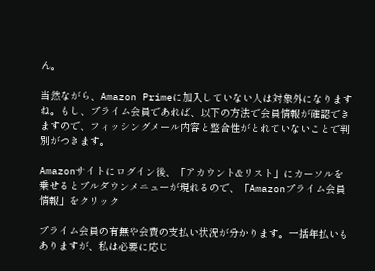ん。

当然ながら、Amazon Primeに加入していない人は対象外になりますね。もし、プライム会員であれば、以下の方法で会員情報が確認できますので、フィッシングメール内容と整合性がとれていないことで判別がつきます。

Amazonサイトにログイン後、「アカウント&リスト」にカーソルを乗せるとプルダウンメニューが現れるので、「Amazonプライム会員情報」をクリック

プライム会員の有無や会費の支払い状況が分かります。一括年払いもありますが、私は必要に応じ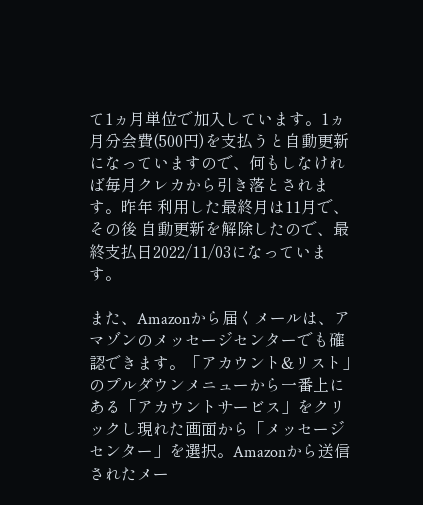て1ヵ月単位で加入しています。1ヵ月分会費(500円)を支払うと自動更新になっていますので、何もしなければ毎月クレカから引き落とされます。昨年 利用した最終月は11月で、その後 自動更新を解除したので、最終支払日2022/11/03になっています。

また、Amazonから届くメールは、アマゾンのメッセージセンターでも確認できます。「アカウント&リスト」のプルダウンメニューから一番上にある「アカウントサービス」をクリックし現れた画面から「メッセージセンター」を選択。Amazonから送信されたメー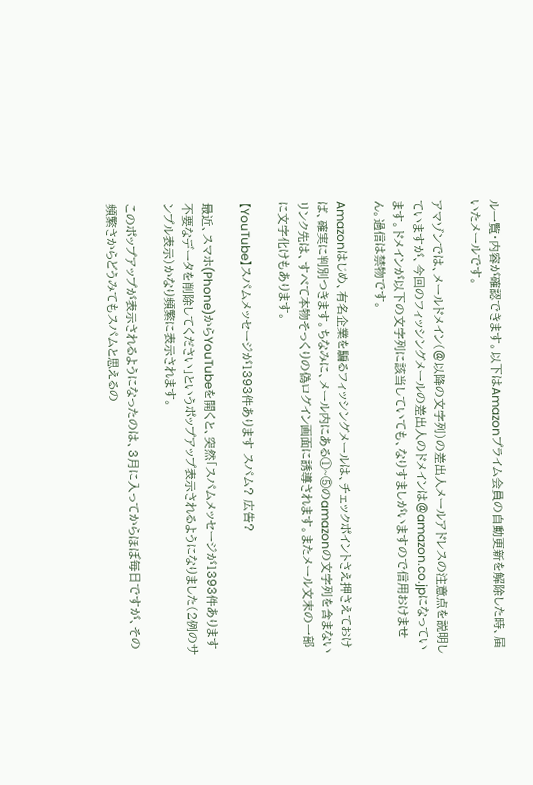ル一覧・内容が確認できます。以下はAmazonプライム会員の自動更新を解除した時、届いたメールです。

アマゾンでは、メールドメイン(@以降の文字列)の差出人メールアドレスの注意点を説明していますが、今回のフィッシングメールの差出人のドメインは@amazon.co.jpになっています。ドメインが以下の文字列に該当していても、なりすましがいますので信用おけません。過信は禁物です。

Amazonはじめ、有名企業を騙るフィッシングメールは、チェックポイントさえ押さえておけば、確実に判別つきます。ちなみに、メール内にある①~⑤のamazonの文字列を含まないリンク先は、すべて本物そっくりの偽ログイン画面に誘導されます。またメール文末の一部に文字化けもあります。

【YouTube】スパムメッセージが1393件あります スパム? 広告?

最近、スマホ(Phone)からYouTubeを開くと、突然「スパムメッセージが1393件あります 不要なデータを削除してください」というポップアップ表示されるようになりました(2例のサンプル表示)かなり頻繁に表示されます。

このポップアップが表示されるようになったのは、3月に入ってからほぼ毎日ですが、その頻繁さからどうみてもスパムと思えるの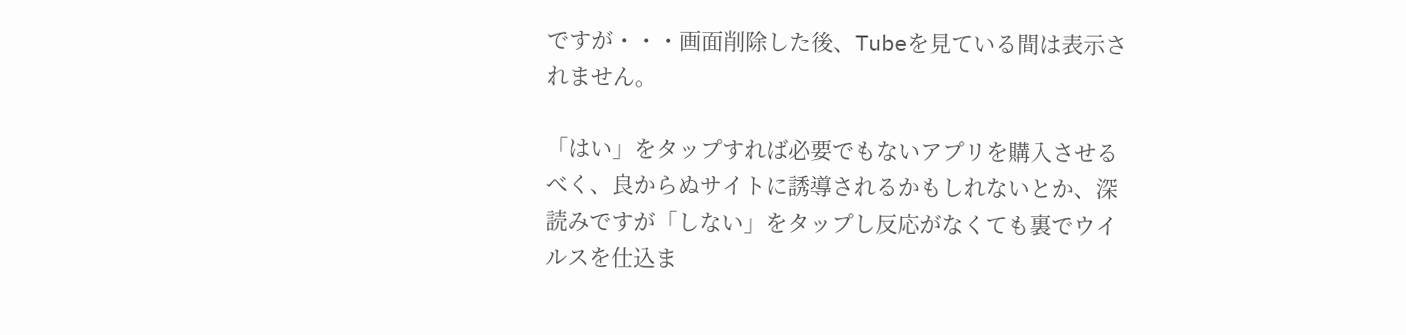ですが・・・画面削除した後、Tubeを見ている間は表示されません。

「はい」をタップすれば必要でもないアプリを購入させるべく、良からぬサイトに誘導されるかもしれないとか、深読みですが「しない」をタップし反応がなくても裏でウイルスを仕込ま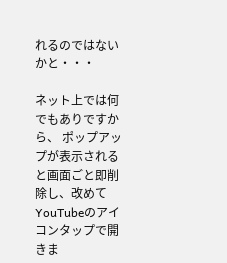れるのではないかと・・・

ネット上では何でもありですから、 ポップアップが表示されると画面ごと即削除し、改めてYouTubeのアイコンタップで開きま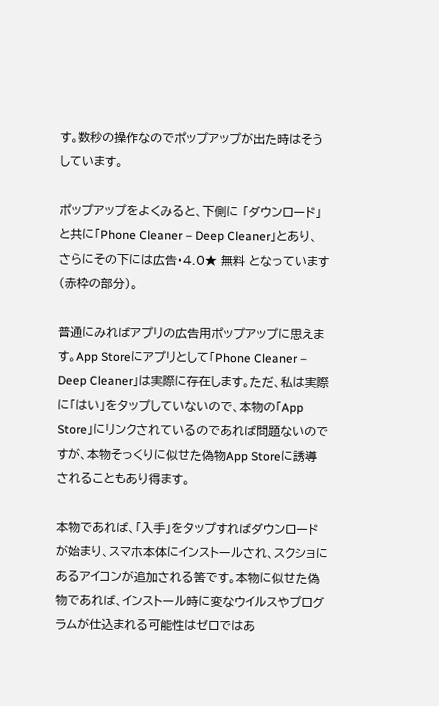す。数秒の操作なのでポップアップが出た時はそうしています。

ポップアップをよくみると、下側に 「ダウンロード」と共に「Phone Cleaner – Deep Cleaner」とあり、さらにその下には広告・4.0★ 無料 となっています(赤枠の部分)。

普通にみればアプリの広告用ポップアップに思えます。App Storeにアプリとして「Phone Cleaner – Deep Cleaner」は実際に存在します。ただ、私は実際に「はい」をタップしていないので、本物の「App Store」にリンクされているのであれば問題ないのですが、本物そっくりに似せた偽物App Storeに誘導されることもあり得ます。

本物であれば、「入手」をタップすればダウンロードが始まり、スマホ本体にインストールされ、スクショにあるアイコンが追加される筈です。本物に似せた偽物であれば、インストール時に変なウイルスやプログラムが仕込まれる可能性はゼロではあ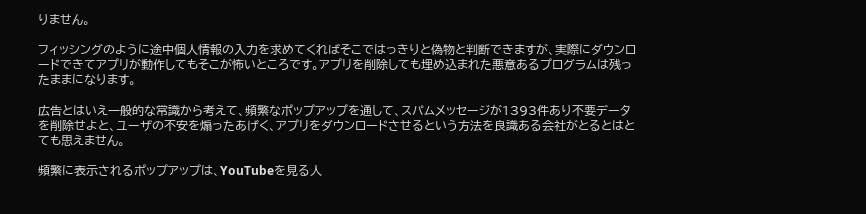りません。

フィッシングのように途中個人情報の入力を求めてくればそこではっきりと偽物と判断できますが、実際にダウンロードできてアプリが動作してもそこが怖いところです。アプリを削除しても埋め込まれた悪意あるプログラムは残ったままになります。

広告とはいえ一般的な常識から考えて、頻繁なポップアップを通して、スパムメッセージが1393件あり不要データを削除せよと、ユーザの不安を煽ったあげく、アプリをダウンロードさせるという方法を良識ある会社がとるとはとても思えません。

頻繁に表示されるポップアップは、YouTubeを見る人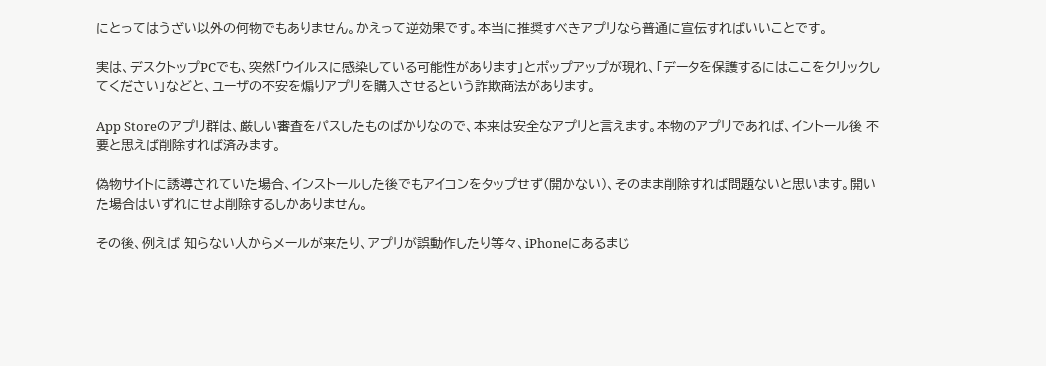にとってはうざい以外の何物でもありません。かえって逆効果です。本当に推奨すべきアプリなら普通に宣伝すればいいことです。

実は、デスクトップPCでも、突然「ウイルスに感染している可能性があります」とポップアップが現れ、「データを保護するにはここをクリックしてください」などと、ユーザの不安を煽りアプリを購入させるという詐欺商法があります。

App Storeのアプリ群は、厳しい審査をパスしたものばかりなので、本来は安全なアプリと言えます。本物のアプリであれば、イントール後 不要と思えば削除すれば済みます。

偽物サイトに誘導されていた場合、インストールした後でもアイコンをタップせず(開かない)、そのまま削除すれば問題ないと思います。開いた場合はいずれにせよ削除するしかありません。

その後、例えば 知らない人からメールが来たり、アプリが誤動作したり等々、iPhoneにあるまじ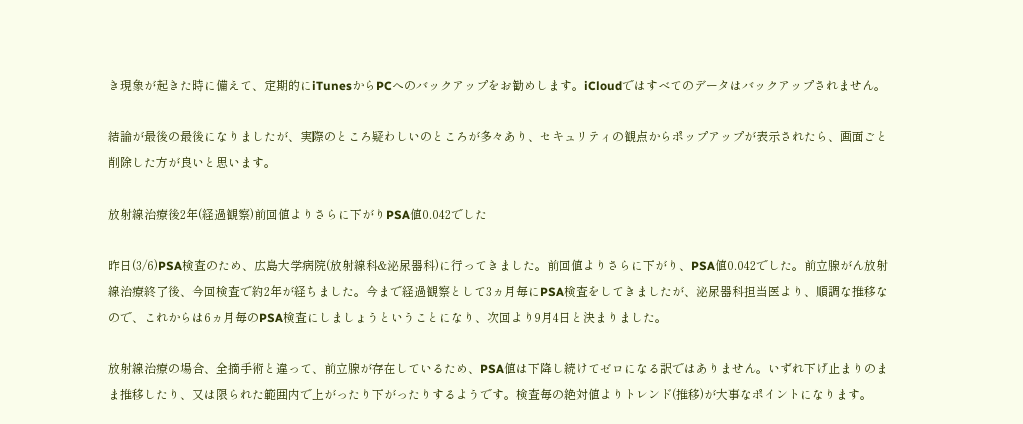き現象が起きた時に備えて、定期的にiTunesからPCへのバックアップをお勧めします。iCloudではすべてのデータはバックアップされません。

結論が最後の最後になりましたが、実際のところ疑わしいのところが多々あり、セキュリティの観点からポップアップが表示されたら、画面ごと削除した方が良いと思います。

放射線治療後2年(経過観察)前回値よりさらに下がりPSA値0.042でした

昨日(3/6)PSA検査のため、広島大学病院(放射線科&泌尿器科)に行ってきました。前回値よりさらに下がり、PSA値0.042でした。前立腺がん放射線治療終了後、今回検査で約2年が経ちました。今まで経過観察として3ヵ月毎にPSA検査をしてきましたが、泌尿器科担当医より、順調な推移なので、これからは6ヵ月毎のPSA検査にしましょうということになり、次回より9月4日と決まりました。

放射線治療の場合、全摘手術と違って、前立腺が存在しているため、PSA値は下降し続けてゼロになる訳ではありません。いずれ下げ止まりのまま推移したり、又は限られた範囲内で上がったり下がったりするようです。検査毎の絶対値よりトレンド(推移)が大事なポイントになります。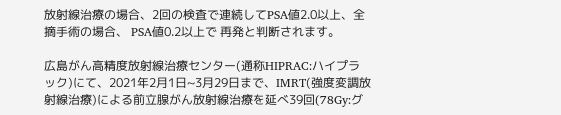放射線治療の場合、2回の検査で連続してPSA値2.0以上、全摘手術の場合、 PSA値0.2以上で 再発と判断されます。

広島がん高精度放射線治療センター(通称HIPRAC:ハイプラック)にて、2021年2月1日~3月29日まで、IMRT(強度変調放射線治療)による前立腺がん放射線治療を延べ39回(78Gy:グ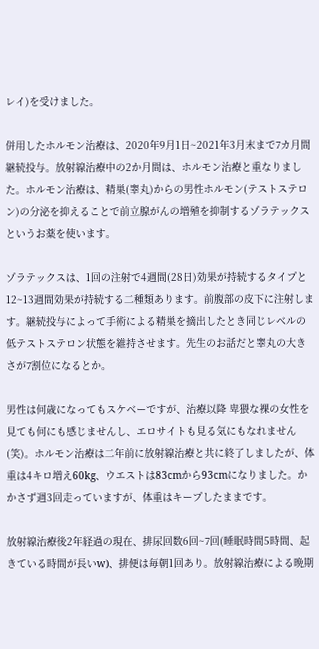レイ)を受けました。

併用したホルモン治療は、2020年9月1日~2021年3月末まで7カ月間継続投与。放射線治療中の2か月間は、ホルモン治療と重なりました。ホルモン治療は、精巣(睾丸)からの男性ホルモン(テストステロン)の分泌を抑えることで前立腺がんの増殖を抑制するゾラテックスというお薬を使います。

ゾラテックスは、1回の注射で4週間(28日)効果が持続するタイプと12~13週間効果が持続する二種類あります。前腹部の皮下に注射します。継続投与によって手術による精巣を摘出したとき同じレベルの低テストステロン状態を維持させます。先生のお話だと睾丸の大きさが7割位になるとか。

男性は何歳になってもスケベーですが、治療以降 卑猥な裸の女性を見ても何にも感じませんし、エロサイトも見る気にもなれません(笑)。ホルモン治療は二年前に放射線治療と共に終了しましたが、体重は4キロ増え60kg、ウエストは83cmから93cmになりました。かかさず週3回走っていますが、体重はキープしたままです。

放射線治療後2年経過の現在、排尿回数6回~7回(睡眠時間5時間、起きている時間が長いw)、排便は毎朝1回あり。放射線治療による晩期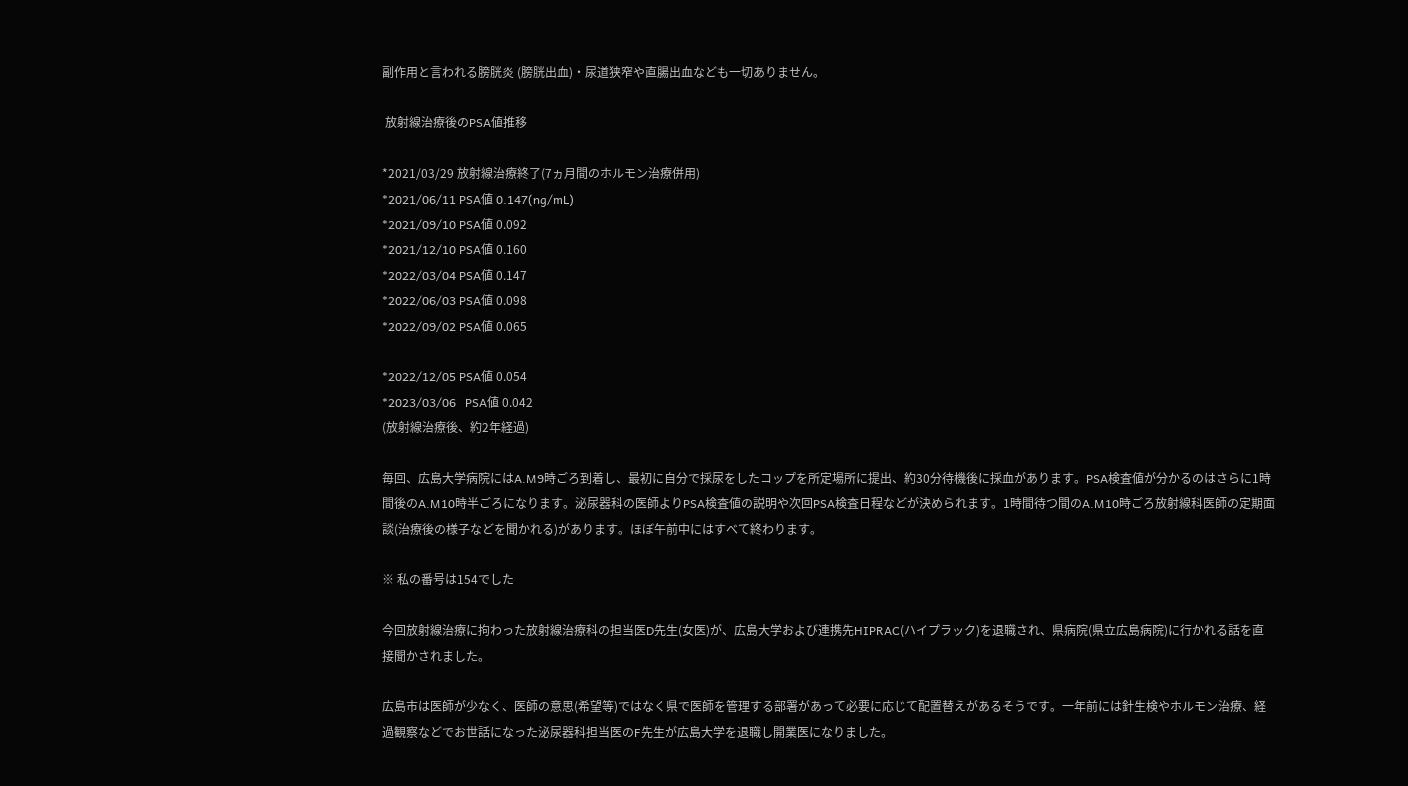副作用と言われる膀胱炎 (膀胱出血)・尿道狭窄や直腸出血なども一切ありません。

 放射線治療後のPSA値推移

*2021/03/29 放射線治療終了(7ヵ月間のホルモン治療併用)
*2021/06/11 PSA値 0.147(ng/mL)
*2021/09/10 PSA値 0.092
*2021/12/10 PSA値 0.160
*2022/03/04 PSA値 0.147
*2022/06/03 PSA値 0.098
*2022/09/02 PSA値 0.065

*2022/12/05 PSA値 0.054
*2023/03/06   PSA値 0.042
(放射線治療後、約2年経過)

毎回、広島大学病院にはA.M9時ごろ到着し、最初に自分で採尿をしたコップを所定場所に提出、約30分待機後に採血があります。PSA検査値が分かるのはさらに1時間後のA.M10時半ごろになります。泌尿器科の医師よりPSA検査値の説明や次回PSA検査日程などが決められます。1時間待つ間のA.M10時ごろ放射線科医師の定期面談(治療後の様子などを聞かれる)があります。ほぼ午前中にはすべて終わります。

※ 私の番号は154でした

今回放射線治療に拘わった放射線治療科の担当医D先生(女医)が、広島大学および連携先HIPRAC(ハイプラック)を退職され、県病院(県立広島病院)に行かれる話を直接聞かされました。

広島市は医師が少なく、医師の意思(希望等)ではなく県で医師を管理する部署があって必要に応じて配置替えがあるそうです。一年前には針生検やホルモン治療、経過観察などでお世話になった泌尿器科担当医のF先生が広島大学を退職し開業医になりました。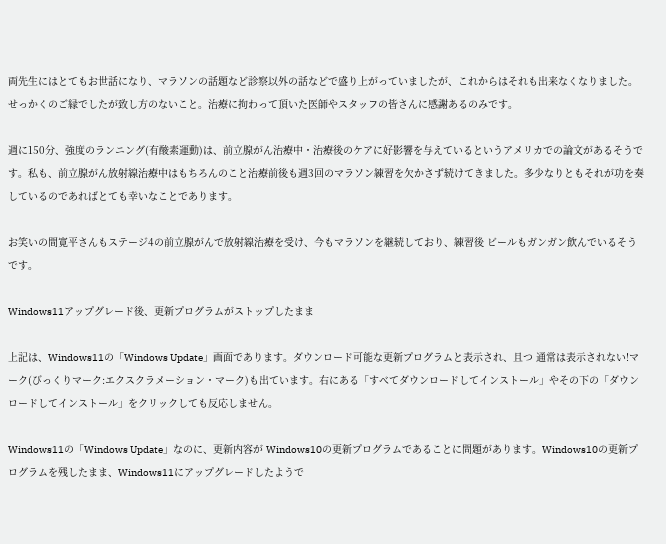両先生にはとてもお世話になり、マラソンの話題など診察以外の話などで盛り上がっていましたが、これからはそれも出来なくなりました。せっかくのご縁でしたが致し方のないこと。治療に拘わって頂いた医師やスタッフの皆さんに感謝あるのみです。

週に150分、強度のランニング(有酸素運動)は、前立腺がん治療中・治療後のケアに好影響を与えているというアメリカでの論文があるそうです。私も、前立腺がん放射線治療中はもちろんのこと治療前後も週3回のマラソン練習を欠かさず続けてきました。多少なりともそれが功を奏しているのであればとても幸いなことであります。

お笑いの間寛平さんもステージ4の前立腺がんで放射線治療を受け、今もマラソンを継続しており、練習後 ビールもガンガン飲んでいるそうです。

Windows11アップグレード後、更新プログラムがストップしたまま

上記は、Windows11の「Windows Update」画面であります。ダウンロード可能な更新プログラムと表示され、且つ 通常は表示されない!マーク(びっくりマーク:エクスクラメーション・マーク)も出ています。右にある「すべてダウンロードしてインストール」やその下の「ダウンロードしてインストール」をクリックしても反応しません。

Windows11の「Windows Update」なのに、更新内容が Windows10の更新プログラムであることに問題があります。Windows10の更新プログラムを残したまま、Windows11にアップグレードしたようで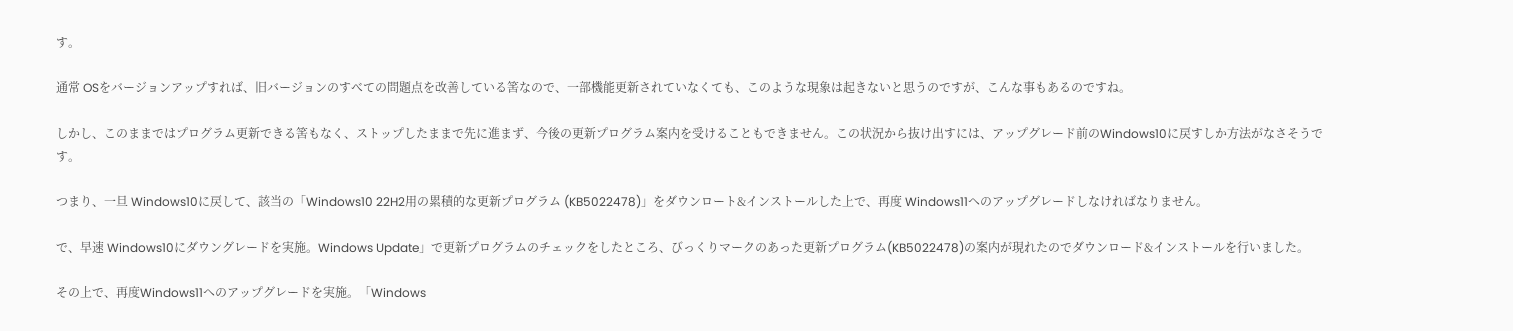す。

通常 OSをバージョンアップすれば、旧バージョンのすべての問題点を改善している筈なので、一部機能更新されていなくても、このような現象は起きないと思うのですが、こんな事もあるのですね。

しかし、このままではプログラム更新できる筈もなく、ストップしたままで先に進まず、今後の更新プログラム案内を受けることもできません。この状況から抜け出すには、アップグレード前のWindows10に戻すしか方法がなさそうです。

つまり、一旦 Windows10に戻して、該当の「Windows10 22H2用の累積的な更新プログラム (KB5022478)」をダウンロート&インストールした上で、再度 Windows11へのアップグレードしなければなりません。

で、早速 Windows10にダウングレードを実施。Windows Update」で更新プログラムのチェックをしたところ、びっくりマークのあった更新プログラム(KB5022478)の案内が現れたのでダウンロード&インストールを行いました。

その上で、再度Windows11へのアップグレードを実施。「Windows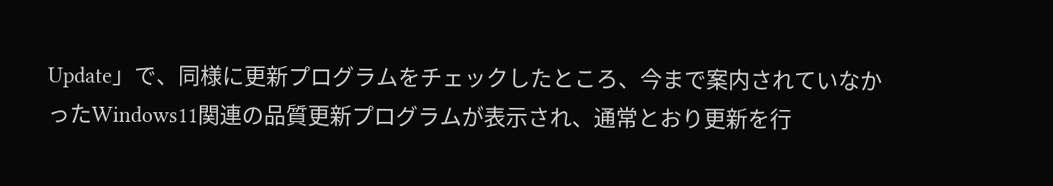Update」で、同様に更新プログラムをチェックしたところ、今まで案内されていなかったWindows11関連の品質更新プログラムが表示され、通常とおり更新を行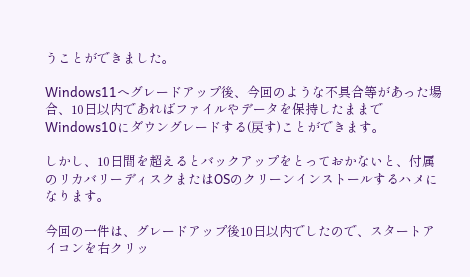うことができました。

Windows11へグレードアップ後、今回のような不具合等があった場合、10日以内であればファイルやデータを保持したままでWindows10にダウングレードする(戻す)ことができます。

しかし、10日間を超えるとバックアップをとっておかないと、付属のリカバリーディスクまたはOSのクリーンインストールするハメになります。

今回の一件は、グレードアップ後10日以内でしたので、スタートアイコンを右クリッ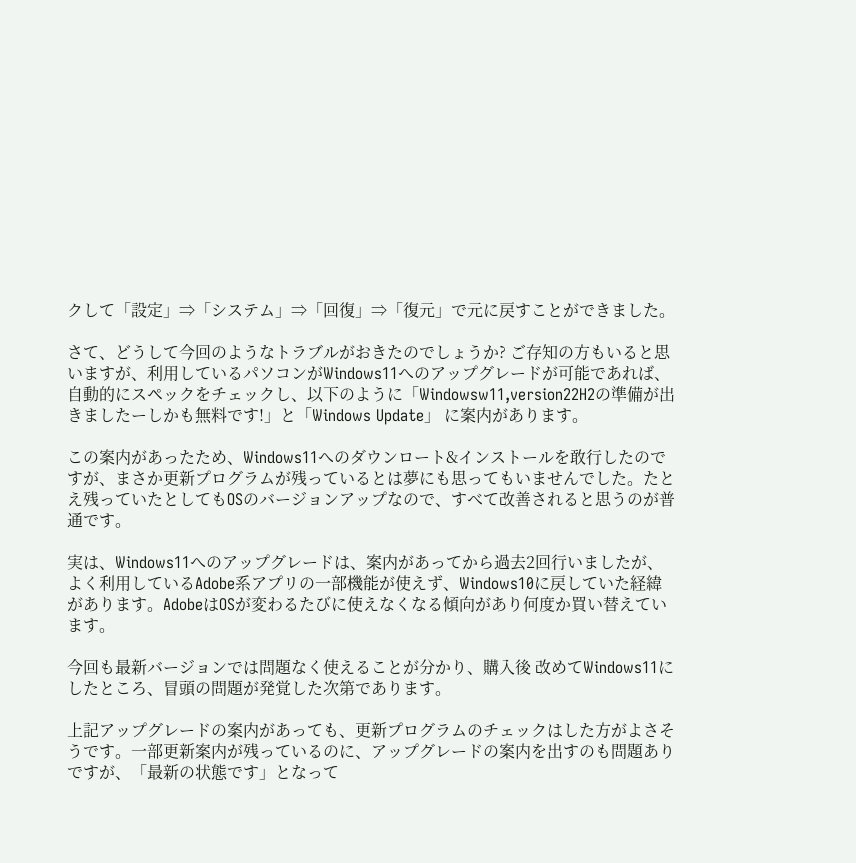クして「設定」⇒「システム」⇒「回復」⇒「復元」で元に戻すことができました。

さて、どうして今回のようなトラブルがおきたのでしょうか? ご存知の方もいると思いますが、利用しているパソコンがWindows11へのアップグレードが可能であれば、自動的にスペックをチェックし、以下のように「Windowsw11,version22H2の準備が出きましたーしかも無料です!」と「Windows Update」 に案内があります。

この案内があったため、Windows11へのダウンロート&インストールを敢行したのですが、まさか更新プログラムが残っているとは夢にも思ってもいませんでした。たとえ残っていたとしてもOSのバージョンアップなので、すべて改善されると思うのが普通です。

実は、Windows11へのアップグレードは、案内があってから過去2回行いましたが、よく利用しているAdobe系アプリの一部機能が使えず、Windows10に戻していた経緯があります。AdobeはOSが変わるたびに使えなくなる傾向があり何度か買い替えています。

今回も最新バージョンでは問題なく使えることが分かり、購入後 改めてWindows11にしたところ、冒頭の問題が発覚した次第であります。

上記アップグレードの案内があっても、更新プログラムのチェックはした方がよさそうです。一部更新案内が残っているのに、アップグレードの案内を出すのも問題ありですが、「最新の状態です」となって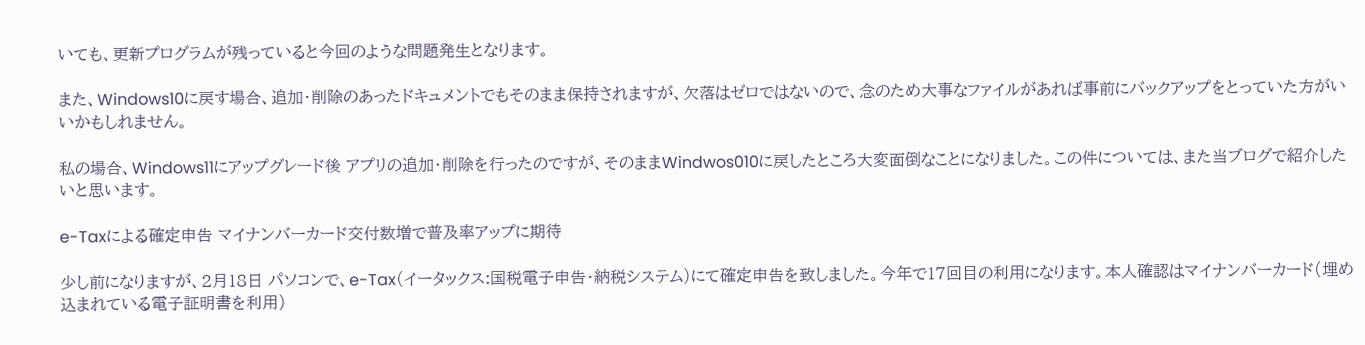いても、更新プログラムが残っていると今回のような問題発生となります。

また、Windows10に戻す場合、追加・削除のあったドキュメントでもそのまま保持されますが、欠落はゼロではないので、念のため大事なファイルがあれば事前にバックアップをとっていた方がいいかもしれません。

私の場合、Windows11にアップグレード後 アプリの追加・削除を行ったのですが、そのままWindwos010に戻したところ大変面倒なことになりました。この件については、また当ブログで紹介したいと思います。

e-Taxによる確定申告 マイナンバーカード交付数増で普及率アップに期待

少し前になりますが、2月18日 パソコンで、e-Tax(イータックス:国税電子申告・納税システム)にて確定申告を致しました。今年で17回目の利用になります。本人確認はマイナンバーカード(埋め込まれている電子証明書を利用)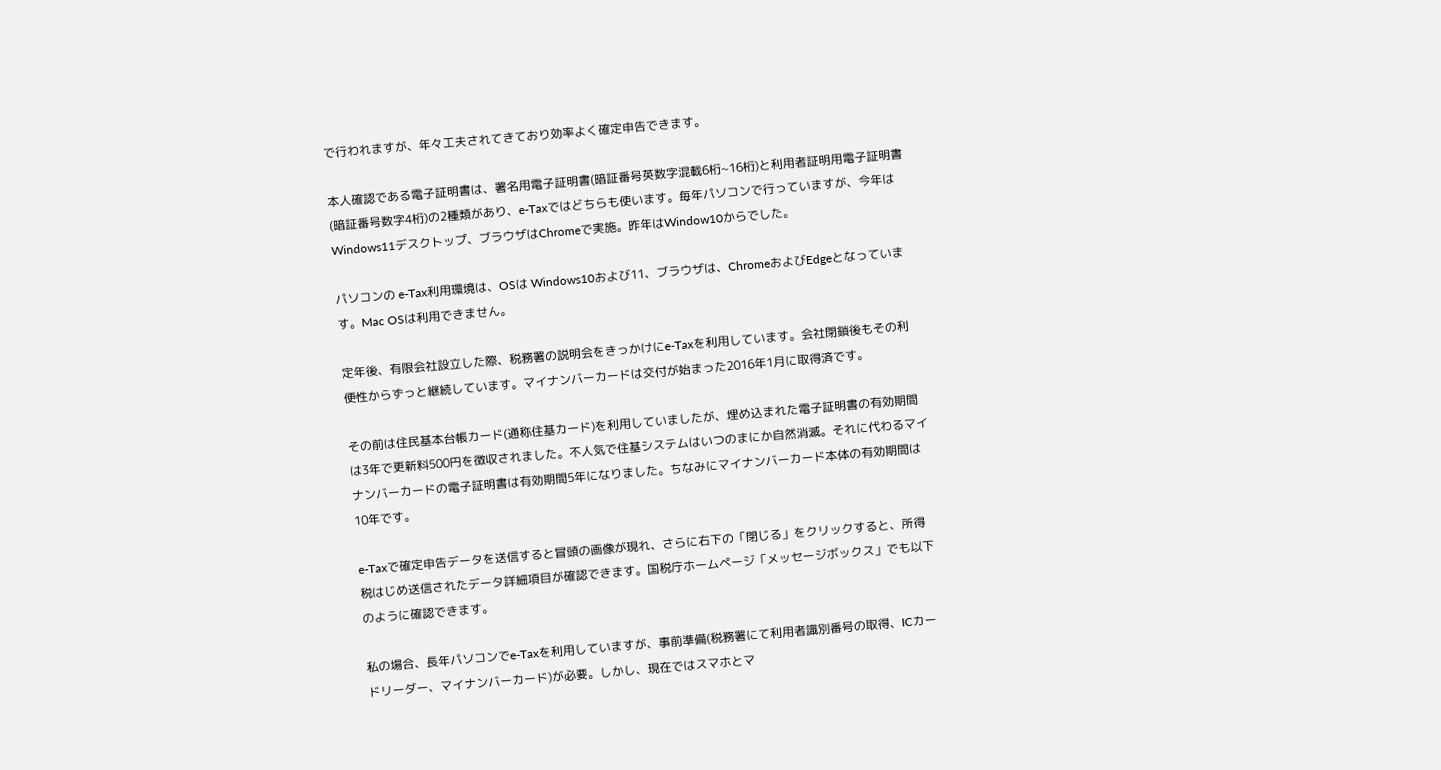で行われますが、年々工夫されてきており効率よく確定申告できます。

本人確認である電子証明書は、署名用電子証明書(暗証番号英数字混載6桁~16桁)と利用者証明用電子証明書(暗証番号数字4桁)の2種類があり、e-Taxではどちらも使います。毎年パソコンで行っていますが、今年はWindows11デスクトップ、ブラウザはChromeで実施。昨年はWindow10からでした。

パソコンの e-Tax利用環境は、OSは Windows10および11、ブラウザは、ChromeおよびEdgeとなっています。Mac OSは利用できません。

定年後、有限会社設立した際、税務署の説明会をきっかけにe-Taxを利用しています。会社閉鎖後もその利便性からずっと継続しています。マイナンバーカードは交付が始まった2016年1月に取得済です。

その前は住民基本台帳カード(通称住基カード)を利用していましたが、埋め込まれた電子証明書の有効期間は3年で更新料500円を徴収されました。不人気で住基システムはいつのまにか自然消滅。それに代わるマイナンバーカードの電子証明書は有効期間5年になりました。ちなみにマイナンバーカード本体の有効期間は10年です。

e-Taxで確定申告データを送信すると冒頭の画像が現れ、さらに右下の「閉じる」をクリックすると、所得税はじめ送信されたデータ詳細項目が確認できます。国税庁ホームページ「メッセージボックス」でも以下のように確認できます。

私の場合、長年パソコンでe-Taxを利用していますが、事前準備(税務署にて利用者識別番号の取得、ICカードリーダー、マイナンバーカード)が必要。しかし、現在ではスマホとマ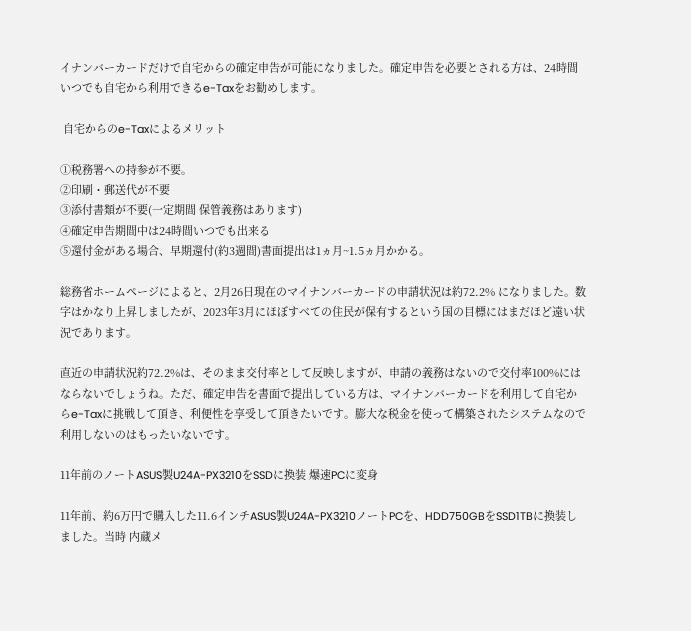イナンバーカードだけで自宅からの確定申告が可能になりました。確定申告を必要とされる方は、24時間いつでも自宅から利用できるe-Taxをお勧めします。

 自宅からのe-Taxによるメリット

①税務署への持参が不要。
②印刷・郵送代が不要
③添付書類が不要(一定期間 保管義務はあります)
④確定申告期間中は24時間いつでも出来る
⑤還付金がある場合、早期還付(約3週間)書面提出は1ヵ月~1.5ヵ月かかる。

総務省ホームページによると、2月26日現在のマイナンバーカードの申請状況は約72.2% になりました。数字はかなり上昇しましたが、2023年3月にほぼすべての住民が保有するという国の目標にはまだほど遠い状況であります。

直近の申請状況約72.2%は、そのまま交付率として反映しますが、申請の義務はないので交付率100%にはならないでしょうね。ただ、確定申告を書面で提出している方は、マイナンバーカードを利用して自宅からe-Taxに挑戦して頂き、利便性を享受して頂きたいです。膨大な税金を使って構築されたシステムなので利用しないのはもったいないです。

11年前のノートASUS製U24A-PX3210をSSDに換装 爆速PCに変身

11年前、約6万円で購入した11.6インチASUS製U24A-PX3210ノートPCを、HDD750GBをSSD1TBに換装しました。当時 内蔵メ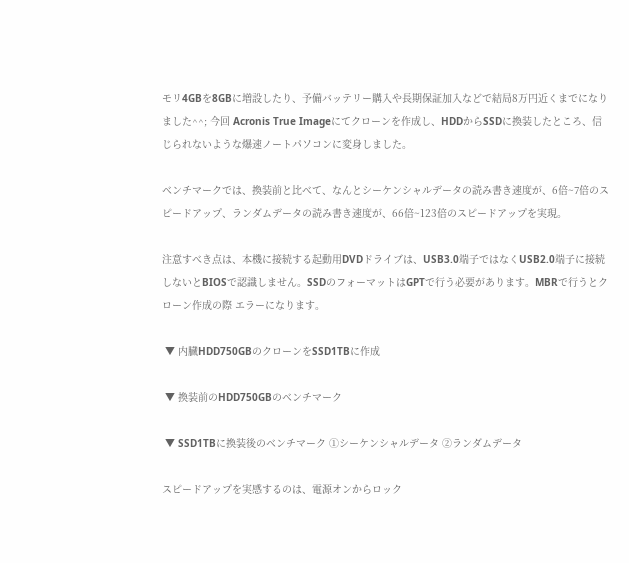モリ4GBを8GBに増設したり、予備バッテリー購入や長期保証加入などで結局8万円近くまでになりました^^; 今回 Acronis True Imageにてクローンを作成し、HDDからSSDに換装したところ、信じられないような爆速ノートパソコンに変身しました。

ベンチマークでは、換装前と比べて、なんとシーケンシャルデータの読み書き速度が、6倍~7倍のスピードアップ、ランダムデータの読み書き速度が、66倍~123倍のスピードアップを実現。

注意すべき点は、本機に接続する起動用DVDドライブは、USB3.0端子ではなくUSB2.0端子に接続しないとBIOSで認識しません。SSDのフォーマットはGPTで行う必要があります。MBRで行うとクローン作成の際 エラーになります。

 ▼ 内臓HDD750GBのクローンをSSD1TBに作成

 ▼ 換装前のHDD750GBのベンチマーク

 ▼ SSD1TBに換装後のベンチマーク ①シーケンシャルデータ ②ランダムデータ

スピードアップを実感するのは、電源オンからロック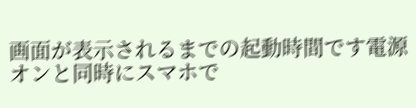画面が表示されるまでの起動時間です電源オンと同時にスマホで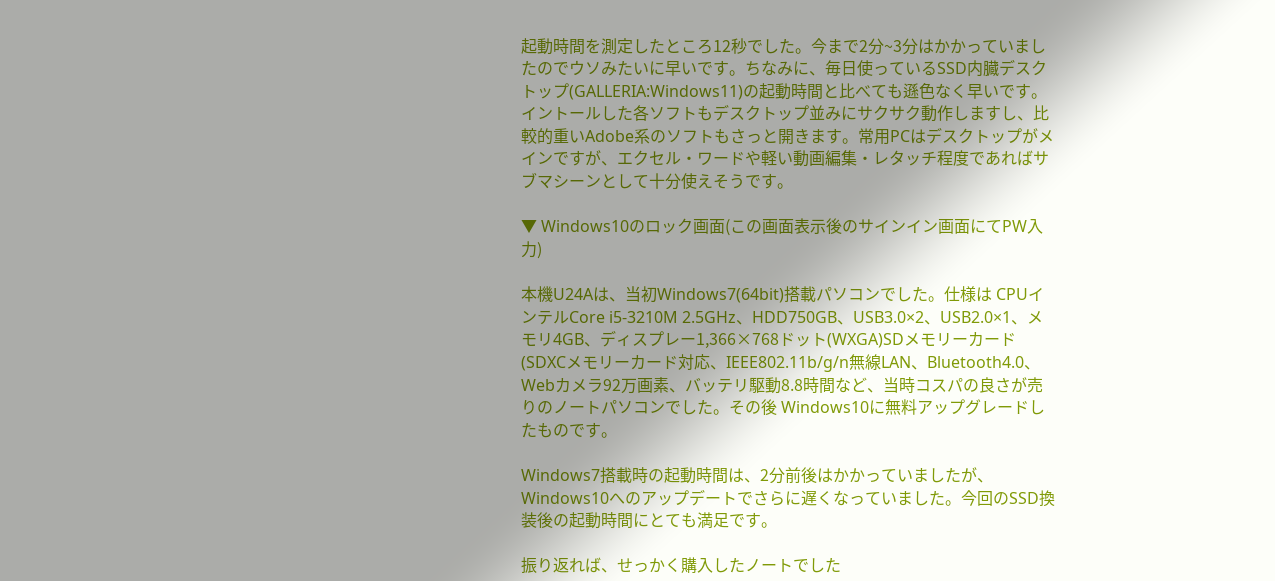起動時間を測定したところ12秒でした。今まで2分~3分はかかっていましたのでウソみたいに早いです。ちなみに、毎日使っているSSD内臓デスクトップ(GALLERIA:Windows11)の起動時間と比べても遜色なく早いです。イントールした各ソフトもデスクトップ並みにサクサク動作しますし、比較的重いAdobe系のソフトもさっと開きます。常用PCはデスクトップがメインですが、エクセル・ワードや軽い動画編集・レタッチ程度であればサブマシーンとして十分使えそうです。

▼ Windows10のロック画面(この画面表示後のサインイン画面にてPW入力)

本機U24Aは、当初Windows7(64bit)搭載パソコンでした。仕様は CPUインテルCore i5-3210M 2.5GHz、HDD750GB、USB3.0×2、USB2.0×1、メモリ4GB、ディスプレー1,366×768ドット(WXGA)SDメモリーカード(SDXCメモリーカード対応、IEEE802.11b/g/n無線LAN、Bluetooth4.0、Webカメラ92万画素、バッテリ駆動8.8時間など、当時コスパの良さが売りのノートパソコンでした。その後 Windows10に無料アップグレードしたものです。

Windows7搭載時の起動時間は、2分前後はかかっていましたが、Windows10へのアップデートでさらに遅くなっていました。今回のSSD換装後の起動時間にとても満足です。

振り返れば、せっかく購入したノートでした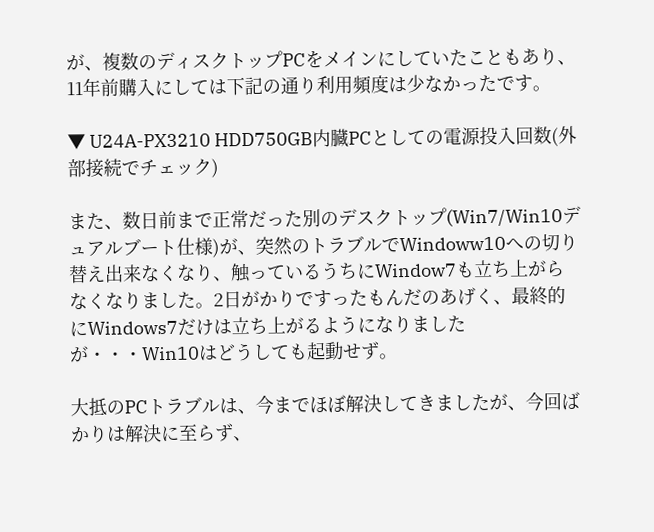が、複数のディスクトップPCをメインにしていたこともあり、11年前購入にしては下記の通り利用頻度は少なかったです。

▼ U24A-PX3210 HDD750GB内臓PCとしての電源投入回数(外部接続でチェック)

また、数日前まで正常だった別のデスクトップ(Win7/Win10デュアルブート仕様)が、突然のトラブルでWindoww10への切り替え出来なくなり、触っているうちにWindow7も立ち上がらなくなりました。2日がかりですったもんだのあげく、最終的にWindows7だけは立ち上がるようになりましたが・・・Win10はどうしても起動せず。

大抵のPCトラブルは、今までほぼ解決してきましたが、今回ばかりは解決に至らず、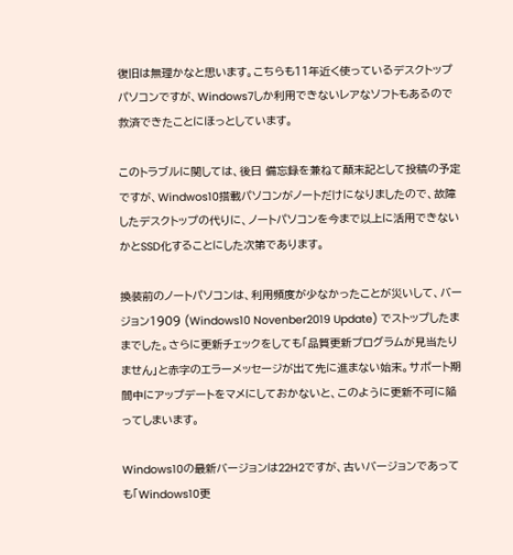復旧は無理かなと思います。こちらも11年近く使っているデスクトップパソコンですが、Windows7しか利用できないレアなソフトもあるので救済できたことにほっとしています。

このトラブルに関しては、後日 備忘録を兼ねて顛末記として投稿の予定ですが、Windwos10搭載パソコンがノートだけになりましたので、故障したデスクトップの代りに、ノートパソコンを今まで以上に活用できないかとSSD化することにした次第であります。

換装前のノートパソコンは、利用頻度が少なかったことが災いして、バージョン1909 (Windows10 Novenber2019 Update) でストップしたままでした。さらに更新チェックをしても「品質更新プログラムが見当たりません」と赤字のエラーメッセージが出て先に進まない始末。サポート期間中にアップデートをマメにしておかないと、このように更新不可に陥ってしまいます。

Windows10の最新バージョンは22H2ですが、古いバージョンであっても「Windows10更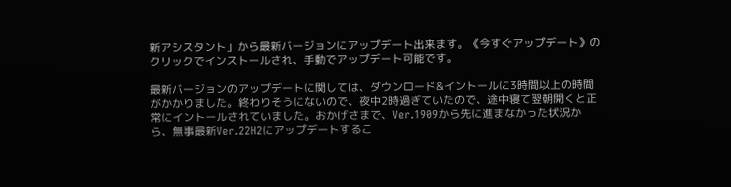新アシスタント」から最新バージョンにアップデート出来ます。《今すぐアップデート》のクリックでインストールされ、手動でアップデート可能です。

最新バージョンのアップデートに関しては、ダウンロード&イントールに3時間以上の時間がかかりました。終わりそうにないので、夜中2時過ぎていたので、途中寝て翌朝開くと正常にイントールされていました。おかげさまで、Ver.1909から先に進まなかった状況から、無事最新Ver.22H2にアップデートするこ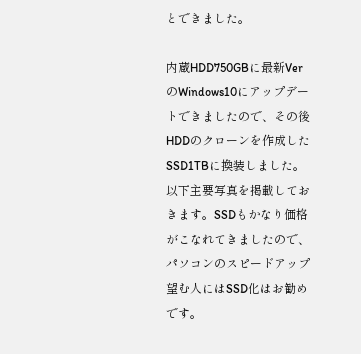とできました。

内蔵HDD750GBに最新VerのWindows10にアップデートできましたので、その後HDDのクローンを作成したSSD1TBに換装しました。以下主要写真を掲載しておきます。SSDもかなり価格がこなれてきましたので、パソコンのスピードアップ望む人にはSSD化はお勧めです。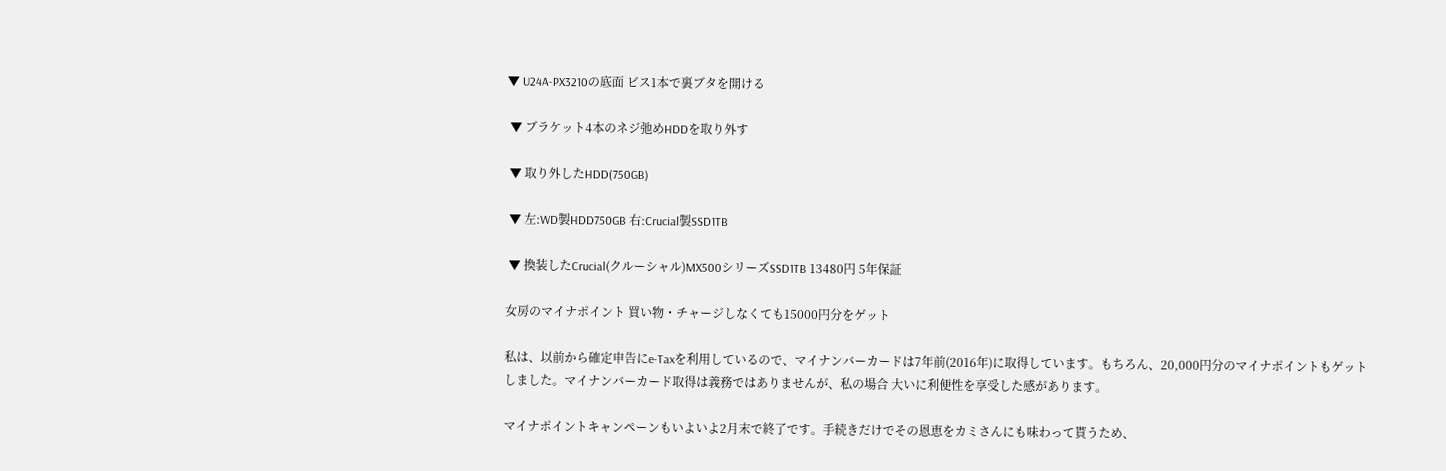▼ U24A-PX3210の底面 ビス1本で裏ブタを開ける

 ▼ ブラケット4本のネジ弛めHDDを取り外す

 ▼ 取り外したHDD(750GB)

 ▼ 左:WD製HDD750GB 右:Crucial製SSD1TB

 ▼ 換装したCrucial(クルーシャル)MX500シリーズSSD1TB 13480円 5年保証

女房のマイナポイント 買い物・チャージしなくても15000円分をゲット

私は、以前から確定申告にe-Taxを利用しているので、マイナンバーカードは7年前(2016年)に取得しています。もちろん、20,000円分のマイナポイントもゲットしました。マイナンバーカード取得は義務ではありませんが、私の場合 大いに利便性を享受した感があります。

マイナポイントキャンペーンもいよいよ2月末で終了です。手続きだけでその恩恵をカミさんにも味わって貰うため、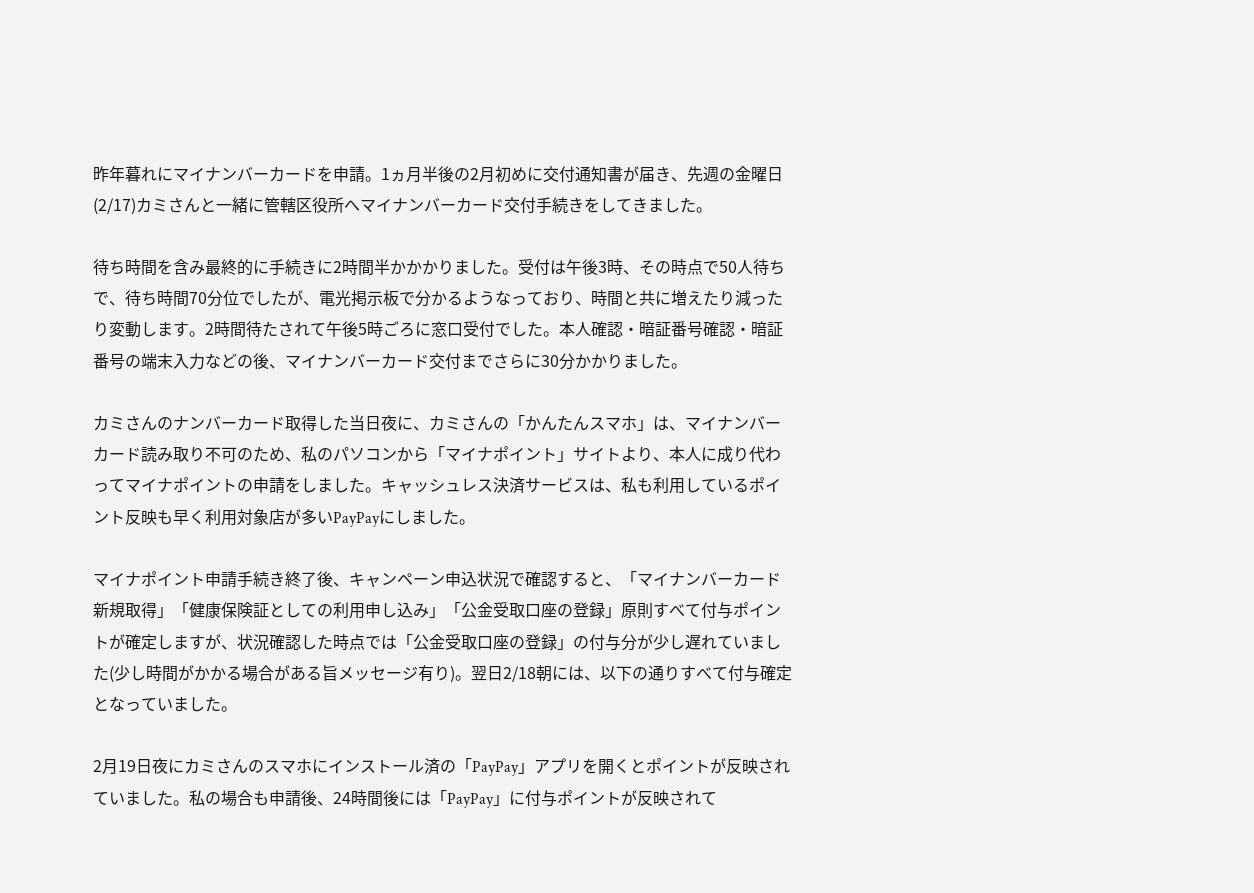昨年暮れにマイナンバーカードを申請。1ヵ月半後の2月初めに交付通知書が届き、先週の金曜日(2/17)カミさんと一緒に管轄区役所へマイナンバーカード交付手続きをしてきました。

待ち時間を含み最終的に手続きに2時間半かかかりました。受付は午後3時、その時点で50人待ちで、待ち時間70分位でしたが、電光掲示板で分かるようなっており、時間と共に増えたり減ったり変動します。2時間待たされて午後5時ごろに窓口受付でした。本人確認・暗証番号確認・暗証番号の端末入力などの後、マイナンバーカード交付までさらに30分かかりました。

カミさんのナンバーカード取得した当日夜に、カミさんの「かんたんスマホ」は、マイナンバーカード読み取り不可のため、私のパソコンから「マイナポイント」サイトより、本人に成り代わってマイナポイントの申請をしました。キャッシュレス決済サービスは、私も利用しているポイント反映も早く利用対象店が多いPayPayにしました。

マイナポイント申請手続き終了後、キャンペーン申込状況で確認すると、「マイナンバーカード新規取得」「健康保険証としての利用申し込み」「公金受取口座の登録」原則すべて付与ポイントが確定しますが、状況確認した時点では「公金受取口座の登録」の付与分が少し遅れていました(少し時間がかかる場合がある旨メッセージ有り)。翌日2/18朝には、以下の通りすべて付与確定となっていました。

2月19日夜にカミさんのスマホにインストール済の「PayPay」アプリを開くとポイントが反映されていました。私の場合も申請後、24時間後には「PayPay」に付与ポイントが反映されて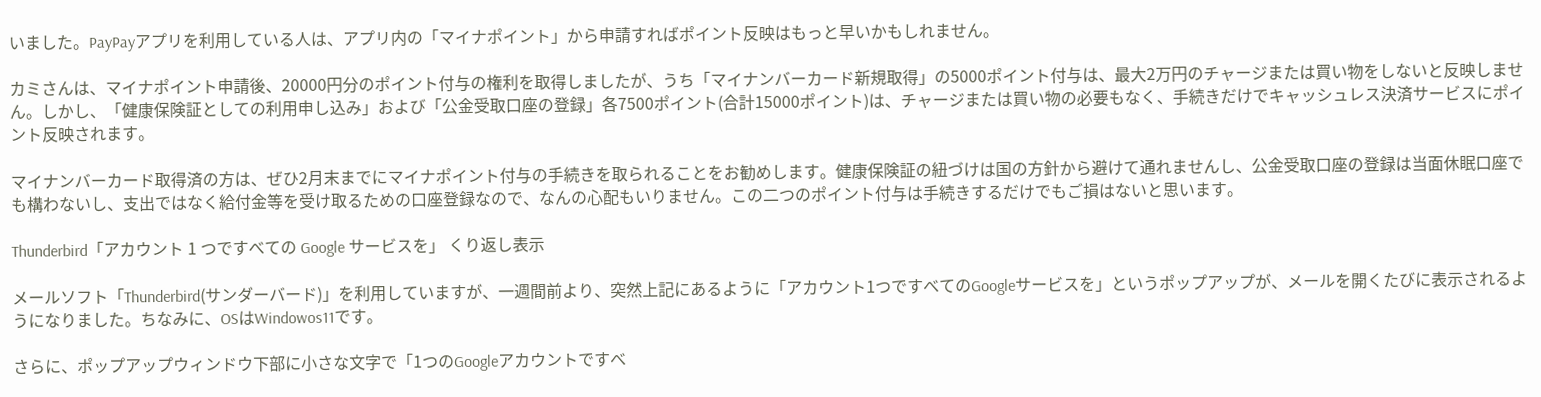いました。PayPayアプリを利用している人は、アプリ内の「マイナポイント」から申請すればポイント反映はもっと早いかもしれません。

カミさんは、マイナポイント申請後、20000円分のポイント付与の権利を取得しましたが、うち「マイナンバーカード新規取得」の5000ポイント付与は、最大2万円のチャージまたは買い物をしないと反映しません。しかし、「健康保険証としての利用申し込み」および「公金受取口座の登録」各7500ポイント(合計15000ポイント)は、チャージまたは買い物の必要もなく、手続きだけでキャッシュレス決済サービスにポイント反映されます。

マイナンバーカード取得済の方は、ぜひ2月末までにマイナポイント付与の手続きを取られることをお勧めします。健康保険証の紐づけは国の方針から避けて通れませんし、公金受取口座の登録は当面休眠口座でも構わないし、支出ではなく給付金等を受け取るための口座登録なので、なんの心配もいりません。この二つのポイント付与は手続きするだけでもご損はないと思います。

Thunderbird「アカウント 1 つですべての Google サービスを」 くり返し表示

メールソフト「Thunderbird(サンダーバード)」を利用していますが、一週間前より、突然上記にあるように「アカウント1つですべてのGoogleサービスを」というポップアップが、メールを開くたびに表示されるようになりました。ちなみに、OSはWindowos11です。

さらに、ポップアップウィンドウ下部に小さな文字で「1つのGoogleアカウントですべ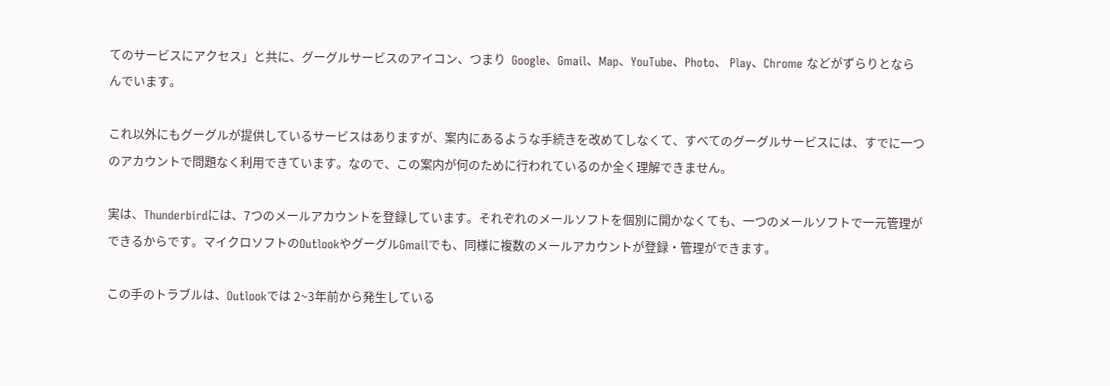てのサービスにアクセス」と共に、グーグルサービスのアイコン、つまり  Google、Gmail、Map、YouTube、Photo、 Play、Chrome などがずらりとならんでいます。

これ以外にもグーグルが提供しているサービスはありますが、案内にあるような手続きを改めてしなくて、すべてのグーグルサービスには、すでに一つのアカウントで問題なく利用できています。なので、この案内が何のために行われているのか全く理解できません。

実は、Thunderbirdには、7つのメールアカウントを登録しています。それぞれのメールソフトを個別に開かなくても、一つのメールソフトで一元管理ができるからです。マイクロソフトのOutlookやグーグルGmailでも、同様に複数のメールアカウントが登録・管理ができます。

この手のトラブルは、Outlookでは 2~3年前から発生している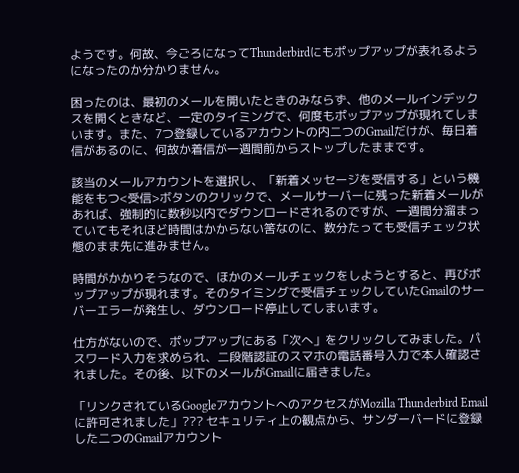ようです。何故、今ごろになってThunderbirdにもポップアップが表れるようになったのか分かりません。

困ったのは、最初のメールを開いたときのみならず、他のメールインデックスを開くときなど、一定のタイミングで、何度もポップアップが現れてしまいます。また、7つ登録しているアカウントの内二つのGmailだけが、毎日着信があるのに、何故か着信が一週間前からストップしたままです。

該当のメールアカウントを選択し、「新着メッセージを受信する」という機能をもつ<受信>ボタンのクリックで、メールサーバーに残った新着メールがあれば、強制的に数秒以内でダウンロードされるのですが、一週間分溜まっていてもそれほど時間はかからない筈なのに、数分たっても受信チェック状態のまま先に進みません。

時間がかかりそうなので、ほかのメールチェックをしようとすると、再びポップアップが現れます。そのタイミングで受信チェックしていたGmailのサーバーエラーが発生し、ダウンロード停止してしまいます。

仕方がないので、ポップアップにある「次へ」をクリックしてみました。パスワード入力を求められ、二段階認証のスマホの電話番号入力で本人確認されました。その後、以下のメールがGmailに届きました。

「リンクされているGoogleアカウントへのアクセスがMozilla Thunderbird Emailに許可されました」??? セキュリティ上の観点から、サンダーバードに登録した二つのGmailアカウント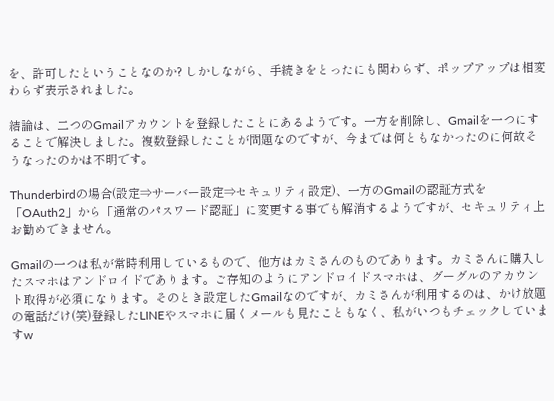を、許可したということなのか? しかしながら、手続きをとったにも関わらず、ポップアップは相変わらず表示されました。

結論は、二つのGmailアカウントを登録したことにあるようです。一方を削除し、Gmailを一つにすることで解決しました。複数登録したことが問題なのですが、今までは何ともなかったのに何故そうなったのかは不明です。

Thunderbirdの場合(設定⇒サーバー設定⇒セキュリティ設定)、一方のGmailの認証方式を「OAuth2」から「通常のパスワード認証」に変更する事でも解消するようですが、セキュリティ上お勧めできません。

Gmailの一つは私が常時利用しているもので、他方はカミさんのものであります。カミさんに購入したスマホはアンドロイドであります。ご存知のようにアンドロイドスマホは、グーグルのアカウント取得が必須になります。そのとき設定したGmailなのですが、カミさんが利用するのは、かけ放題の電話だけ(笑)登録したLINEやスマホに届くメールも見たこともなく、私がいつもチェックしていますw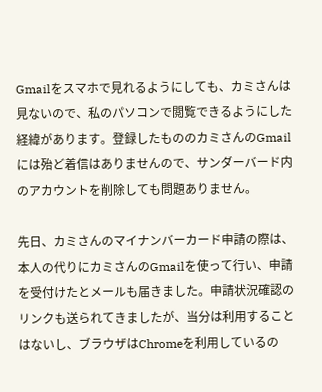Gmailをスマホで見れるようにしても、カミさんは見ないので、私のパソコンで閲覧できるようにした経緯があります。登録したもののカミさんのGmailには殆ど着信はありませんので、サンダーバード内のアカウントを削除しても問題ありません。

先日、カミさんのマイナンバーカード申請の際は、本人の代りにカミさんのGmailを使って行い、申請を受付けたとメールも届きました。申請状況確認のリンクも送られてきましたが、当分は利用することはないし、ブラウザはChromeを利用しているの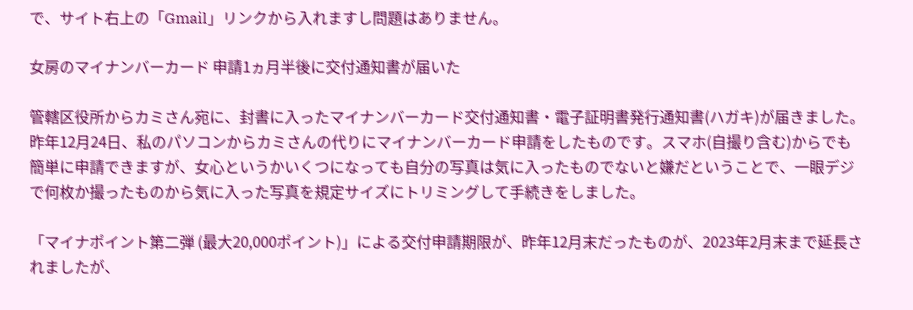で、サイト右上の「Gmail」リンクから入れますし問題はありません。

女房のマイナンバーカード 申請1ヵ月半後に交付通知書が届いた

管轄区役所からカミさん宛に、封書に入ったマイナンバーカード交付通知書・電子証明書発行通知書(ハガキ)が届きました。昨年12月24日、私のパソコンからカミさんの代りにマイナンバーカード申請をしたものです。スマホ(自撮り含む)からでも簡単に申請できますが、女心というかいくつになっても自分の写真は気に入ったものでないと嫌だということで、一眼デジで何枚か撮ったものから気に入った写真を規定サイズにトリミングして手続きをしました。

「マイナポイント第二弾 (最大20,000ポイント)」による交付申請期限が、昨年12月末だったものが、2023年2月末まで延長されましたが、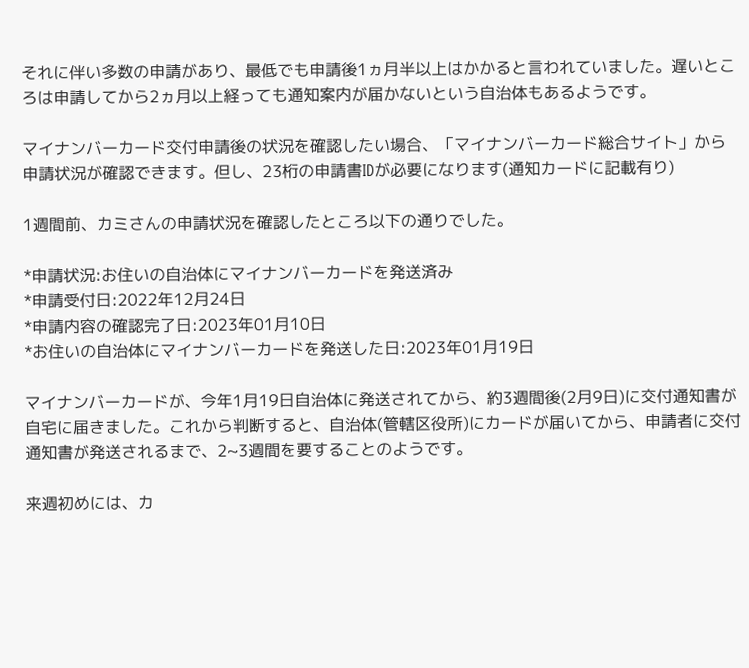それに伴い多数の申請があり、最低でも申請後1ヵ月半以上はかかると言われていました。遅いところは申請してから2ヵ月以上経っても通知案内が届かないという自治体もあるようです。

マイナンバーカード交付申請後の状況を確認したい場合、「マイナンバーカード総合サイト」から申請状況が確認できます。但し、23桁の申請書IDが必要になります(通知カードに記載有り)

1週間前、カミさんの申請状況を確認したところ以下の通りでした。

*申請状況:お住いの自治体にマイナンバーカードを発送済み
*申請受付日:2022年12月24日
*申請内容の確認完了日:2023年01月10日
*お住いの自治体にマイナンバーカードを発送した日:2023年01月19日

マイナンバーカードが、今年1月19日自治体に発送されてから、約3週間後(2月9日)に交付通知書が自宅に届きました。これから判断すると、自治体(管轄区役所)にカードが届いてから、申請者に交付通知書が発送されるまで、2~3週間を要することのようです。

来週初めには、カ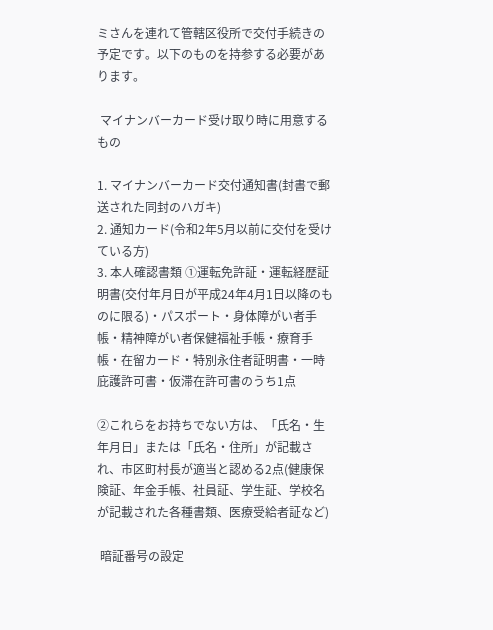ミさんを連れて管轄区役所で交付手続きの予定です。以下のものを持参する必要があります。

 マイナンバーカード受け取り時に用意するもの

1. マイナンバーカード交付通知書(封書で郵送された同封のハガキ)
2. 通知カード(令和2年5月以前に交付を受けている方)
3. 本人確認書類 ①運転免許証・運転経歴証明書(交付年月日が平成24年4月1日以降のものに限る)・パスポート・身体障がい者手帳・精神障がい者保健福祉手帳・療育手帳・在留カード・特別永住者証明書・一時庇護許可書・仮滞在許可書のうち1点

②これらをお持ちでない方は、「氏名・生年月日」または「氏名・住所」が記載され、市区町村長が適当と認める2点(健康保険証、年金手帳、社員証、学生証、学校名が記載された各種書類、医療受給者証など)

 暗証番号の設定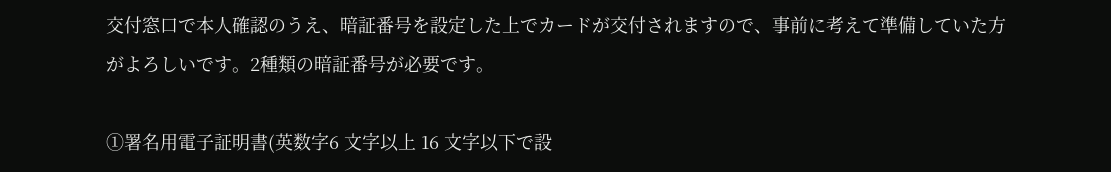交付窓口で本人確認のうえ、暗証番号を設定した上でカードが交付されますので、事前に考えて準備していた方がよろしいです。2種類の暗証番号が必要です。

①署名用電子証明書(英数字6 文字以上 16 文字以下で設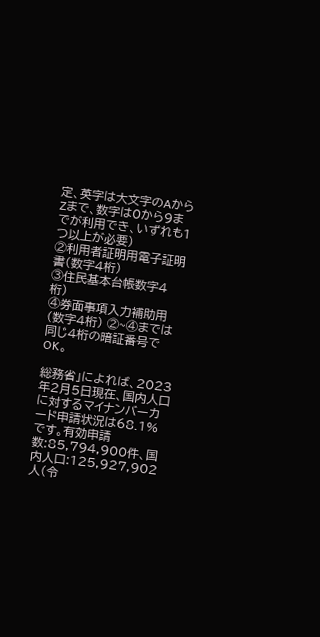定、英字は大文字のAからZまで、数字は0から9までが利用でき、いずれも1つ以上が必要)
②利用者証明用電子証明書(数字4桁)
③住民基本台帳数字4桁)
④券面事項入力補助用(数字4桁) ②~④までは同じ4桁の暗証番号でOK。

総務省」によれば、2023年2月5日現在、国内人口に対するマイナンバーカード申請状況は68.1%です。有効申請数:85,794,900件、国内人口:125,927,902人(令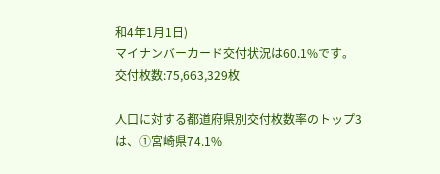和4年1月1日)
マイナンバーカード交付状況は60.1%です。交付枚数:75,663,329枚

人口に対する都道府県別交付枚数率のトップ3は、①宮崎県74.1%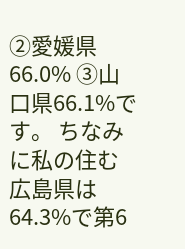②愛媛県66.0% ③山口県66.1%です。 ちなみに私の住む広島県は64.3%で第6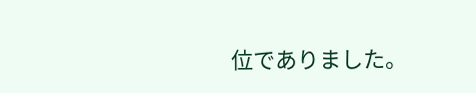位でありました。